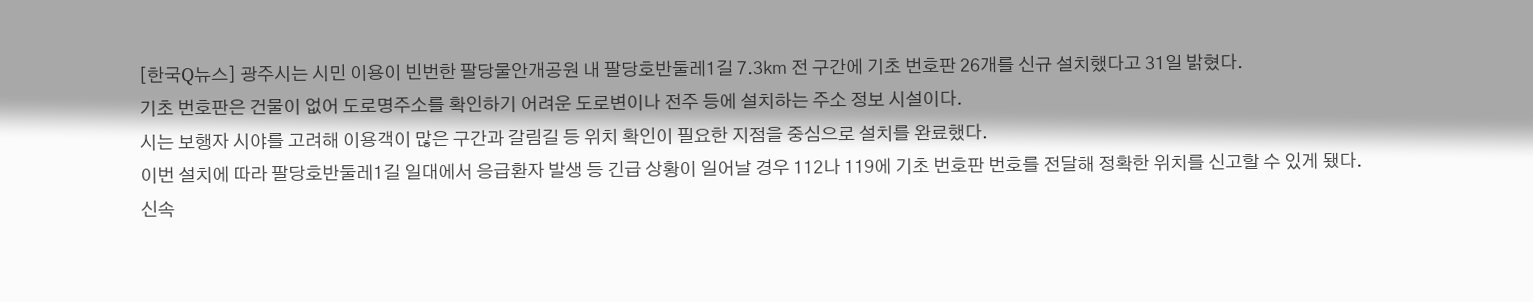[한국Q뉴스] 광주시는 시민 이용이 빈번한 팔당물안개공원 내 팔당호반둘레1길 7.3㎞ 전 구간에 기초 번호판 26개를 신규 설치했다고 31일 밝혔다.
기초 번호판은 건물이 없어 도로명주소를 확인하기 어려운 도로변이나 전주 등에 설치하는 주소 정보 시설이다.
시는 보행자 시야를 고려해 이용객이 많은 구간과 갈림길 등 위치 확인이 필요한 지점을 중심으로 설치를 완료했다.
이번 설치에 따라 팔당호반둘레1길 일대에서 응급환자 발생 등 긴급 상황이 일어날 경우 112나 119에 기초 번호판 번호를 전달해 정확한 위치를 신고할 수 있게 됐다.
신속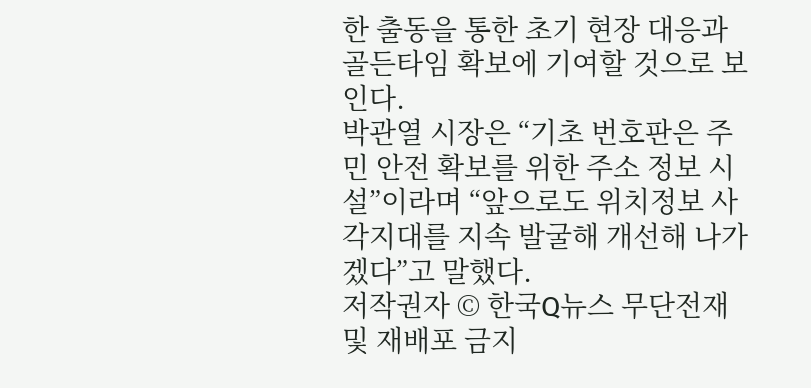한 출동을 통한 초기 현장 대응과 골든타임 확보에 기여할 것으로 보인다.
박관열 시장은 “기초 번호판은 주민 안전 확보를 위한 주소 정보 시설”이라며 “앞으로도 위치정보 사각지대를 지속 발굴해 개선해 나가겠다”고 말했다.
저작권자 © 한국Q뉴스 무단전재 및 재배포 금지